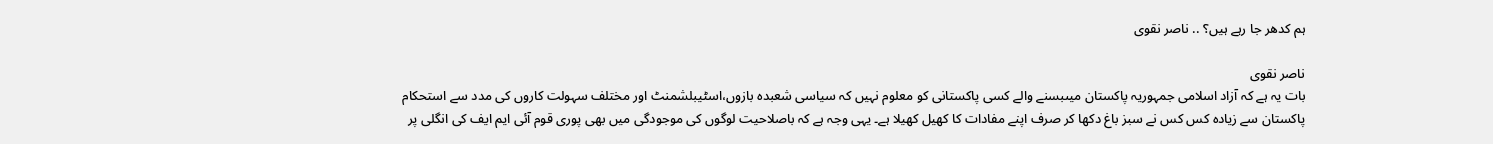ہم کدھر جا رہے ہیں؟ .. ناصر نقوی

ناصر نقوی
بات یہ ہے کہ آزاد اسلامی جمہوریہ پاکستان میںبسنے والے کسی پاکستانی کو معلوم نہیں کہ سیاسی شعبدہ بازوں،اسٹیبلشمنٹ اور مختلف سہولت کاروں کی مدد سے استحکام پاکستان سے زیادہ کس کس نے سبز باغ دکھا کر صرف اپنے مفادات کا کھیل کھیلا ہے۔ یہی وجہ ہے کہ باصلاحیت لوگوں کی موجودگی میں بھی پوری قوم آئی ایم ایف کی انگلی پر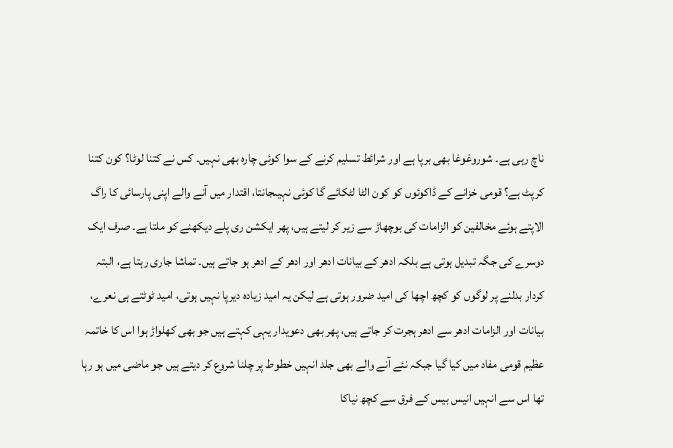ناچ رہی ہے۔ شوروغوغا بھی برپا ہے اور شرائط تسلیم کرنے کے سوا کوئی چارہ بھی نہیں۔ کس نے کتنا لوٹا؟ کون کتنا کرپٹ ہے؟ قومی خزانے کے ڈاکوئوں کو کون الٹا لٹکائے گا کوئی نہیںجانتا، اقتدار میں آنے والے اپنی پارسائی کا راگ الاپتے ہوئے مخالفین کو الزامات کی بوچھاڑ سے زیر کر لیتے ہیں، پھر ایکشن ری پلے دیکھنے کو ملتا ہے۔ صرف ایک دوسرے کی جگہ تبدیل ہوتی ہے بلکہ ادھر کے بیانات ادھر اور ادھر کے ادھر ہو جاتے ہیں۔ تماشا جاری رہتا ہے، البتہ کردار بدلنے پر لوگوں کو کچھ اچھا کی امید ضرور ہوتی ہے لیکن یہ امید زیادہ دیرپا نہیں ہوتی، امید ٹوٹتے ہی نعرے، بیانات اور الزامات ادھر سے ادھر ہجرت کر جاتے ہیں، پھر بھی دعویدار یہی کہتے ہیں جو بھی کھلواڑ ہوا اس کا خاتمہ عظیم قومی مفاد میں کیا گیا جبکہ نئے آنے والے بھی جلد انہیں خطوط پر چلنا شروع کر دیتے ہیں جو ماضی میں ہو رہا تھا اس سے انہیں انیس بیس کے فرق سے کچھ نیاکا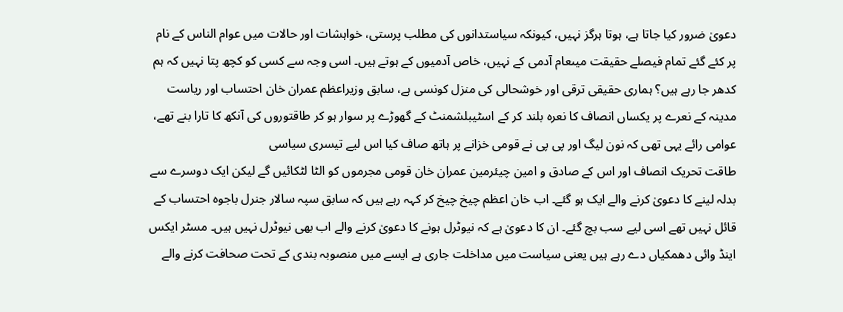دعویٰ ضرور کیا جاتا ہے، ہوتا ہرگز نہیں، کیونکہ سیاستدانوں کی مطلب پرستی، خواہشات اور حالات میں عوام الناس کے نام پر کئے گئے تمام فیصلے حقیقت میںعام آدمی کے نہیں، خاص آدمیوں کے ہوتے ہیں۔ اسی وجہ سے کسی کو کچھ پتا نہیں کہ ہم کدھر جا رہے ہیں؟ ہماری حقیقی ترقی اور خوشحالی کی منزل کونسی ہے، سابق وزیراعظم عمران خان احتساب اور ریاست مدینہ کے نعرے پر یکساں انصاف کا نعرہ بلند کر کے اسٹیبلشمنٹ کے گھوڑے پر سوار ہو کر طاقتوروں کی آنکھ کا تارا بنے تھے، عوامی رائے یہی تھی کہ نون لیگ اور پی پی نے قومی خزانے پر ہاتھ صاف کیا اس لیے تیسری سیاسی
طاقت تحریک انصاف اور اس کے صادق و امین چیئرمین عمران خان قومی مجرموں کو الٹا لٹکائیں گے لیکن ایک دوسرے سے بدلہ لینے کا دعویٰ کرنے والے ایک ہو گئے۔ اب خان اعظم چیخ چیخ کر کہہ رہے ہیں کہ سابق سپہ سالار جنرل باجوہ احتساب کے قائل نہیں تھے اسی لیے سب بچ گئے۔ ان کا دعویٰ ہے کہ نیوٹرل ہونے کا دعویٰ کرنے والے اب بھی نیوٹرل نہیں ہیں۔ مسٹر ایکس اینڈ وائی دھمکیاں دے رہے ہیں یعنی سیاست میں مداخلت جاری ہے ایسے میں منصوبہ بندی کے تحت صحافت کرنے والے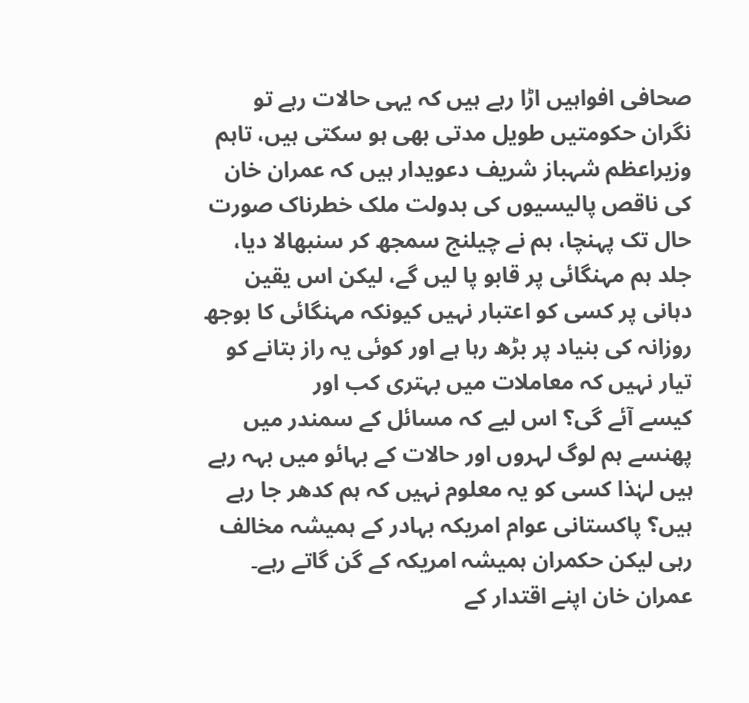صحافی افواہیں اڑا رہے ہیں کہ یہی حالات رہے تو نگران حکومتیں طویل مدتی بھی ہو سکتی ہیں، تاہم وزیراعظم شہباز شریف دعویدار ہیں کہ عمران خان کی ناقص پالیسیوں کی بدولت ملک خطرناک صورت حال تک پہنچا، ہم نے چیلنج سمجھ کر سنبھالا دیا، جلد ہم مہنگائی پر قابو پا لیں گے، لیکن اس یقین دہانی پر کسی کو اعتبار نہیں کیونکہ مہنگائی کا بوجھ روزانہ کی بنیاد پر بڑھ رہا ہے اور کوئی یہ راز بتانے کو تیار نہیں کہ معاملات میں بہتری کب اور
کیسے آئے گی؟ اس لیے کہ مسائل کے سمندر میں پھنسے ہم لوگ لہروں اور حالات کے بہائو میں بہہ رہے ہیں لہٰذا کسی کو یہ معلوم نہیں کہ ہم کدھر جا رہے ہیں؟ پاکستانی عوام امریکہ بہادر کے ہمیشہ مخالف رہی لیکن حکمران ہمیشہ امریکہ کے گن گاتے رہے۔ عمران خان اپنے اقتدار کے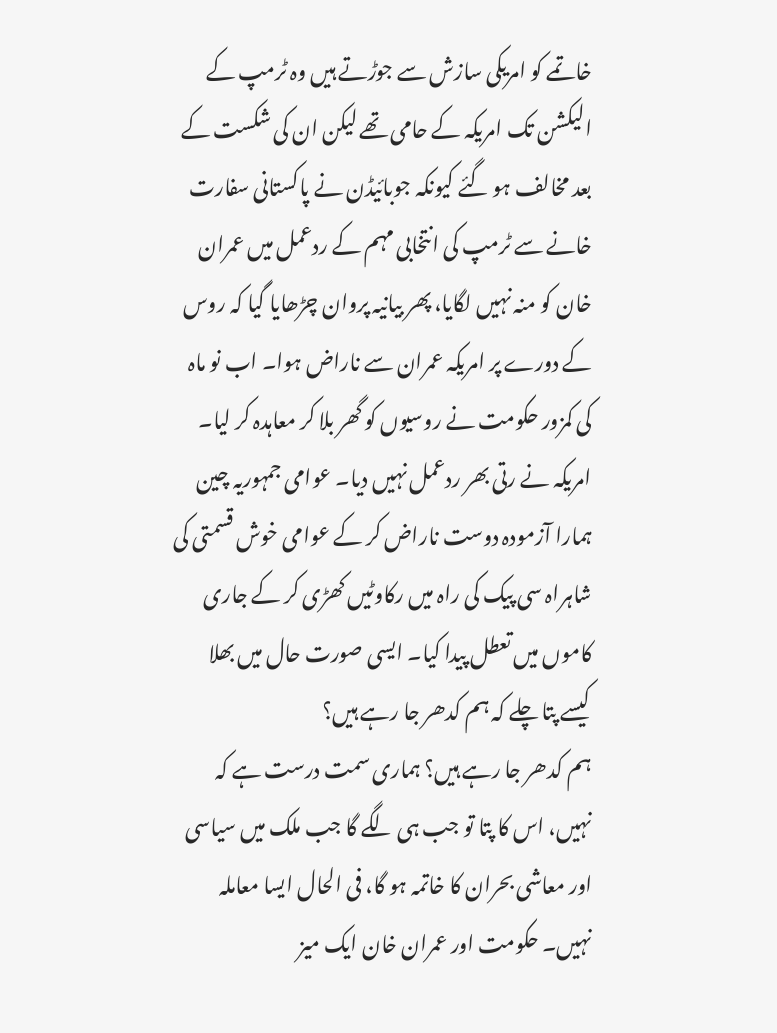خاتمے کو امریکی سازش سے جوڑتے ہیں وہ ٹرمپ کے الیکشن تک امریکہ کے حامی تھے لیکن ان کی شکست کے بعد مخالف ہو گئے کیونکہ جوبائیڈن نے پاکستانی سفارت خانے سے ٹرمپ کی انتخابی مہم کے ردعمل میں عمران خان کو منہ نہیں لگایا، پھر بیانیہ پروان چڑھایا گیا کہ روس کے دورے پر امریکہ عمران سے ناراض ہوا۔ اب نو ماہ کی کمزور حکومت نے روسیوں کو گھر بلا کر معاہدہ کر لیا۔ امریکہ نے رتی بھر ردعمل نہیں دیا۔ عوامی جمہوریہ چین ہمارا آزمودہ دوست ناراض کر کے عوامی خوش قسمتی کی شاہراہ سی پیک کی راہ میں رکاوٹیں کھڑی کر کے جاری کاموں میں تعطل پیدا کیا۔ ایسی صورت حال میں بھلا کیسے پتا چلے کہ ہم کدھر جا رہے ہیں؟
ہم کدھر جا رہے ہیں؟ ہماری سمت درست ہے کہ نہیں، اس کا پتا تو جب ہی لگے گا جب ملک میں سیاسی اور معاشی بحران کا خاتمہ ہو گا، فی الحال ایسا معاملہ نہیں۔ حکومت اور عمران خان ایک میز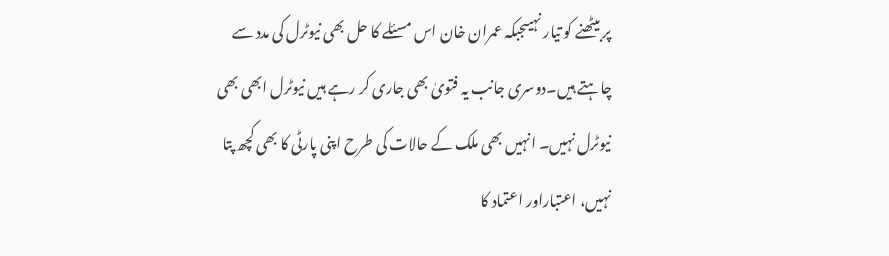پر بیٹھنے کو تیار نہیںجبکہ عمران خان اس مسئلے کا حل بھی نیوٹرل کی مدد سے چاہتے ہیں۔دوسری جانب یہ فتویٰ بھی جاری کر رہے ہیں نیوٹرل ابھی بھی نیوٹرل نہیں۔ انہیں بھی ملک کے حالات کی طرح اپنی پارٹی کا بھی کچھ پتا نہیں، اعتباراور اعتماد کا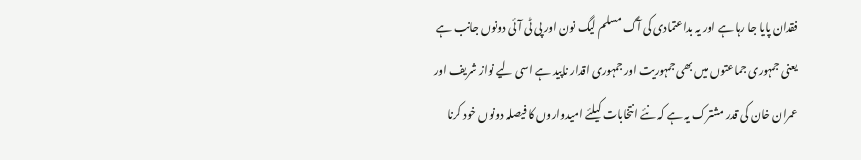فقدان پایا جا رہا ہے اور یہ بداعتمادی کی آگ مسلم لیگ نون اور پی ٹی آئی دونوں جانب ہے یعنی جمہوری جماعتوں میں بھی جمہوریت اور جمہوری اقدار ناپید ہے اسی لیے نواز شریف اور عمران خان کی قدر مشترک یہ ہے کہ نئے انتخابات کیلئے امیدواروں کا فیصلہ دونوں خود کرنا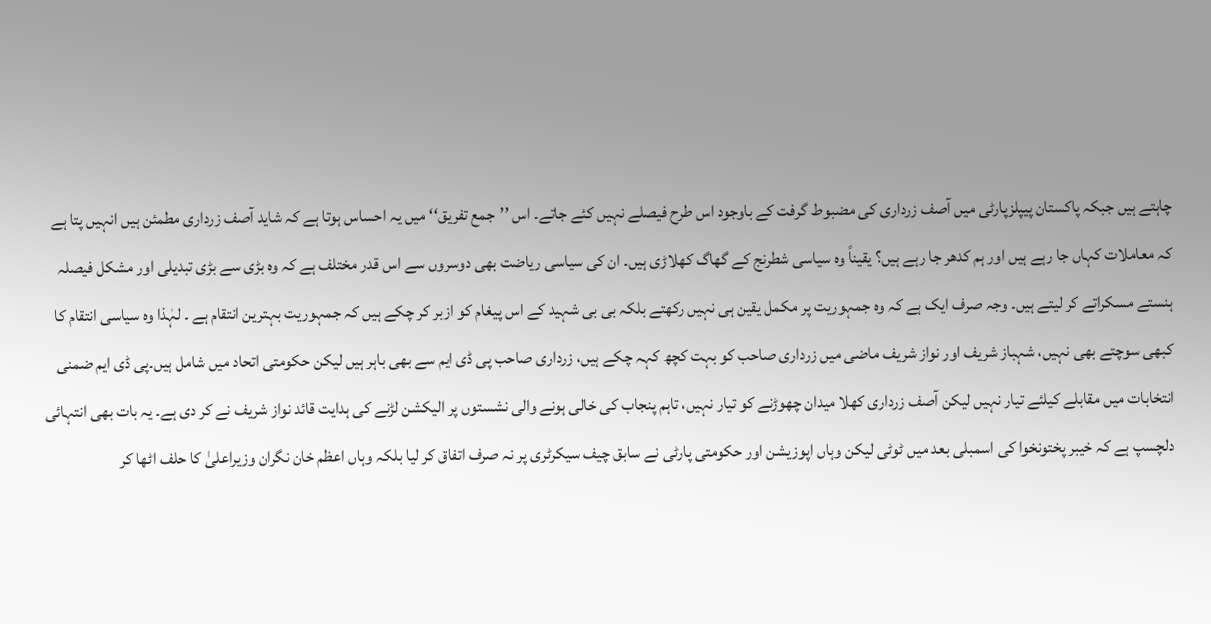چاہتے ہیں جبکہ پاکستان پیپلزپارٹی میں آصف زرداری کی مضبوط گرفت کے باوجود اس طرح فیصلے نہیں کئے جاتے۔ اس ’’جمع تفریق‘‘ میں یہ احساس ہوتا ہے کہ شاید آصف زرداری مطمئن ہیں انہیں پتا ہے کہ معاملات کہاں جا رہے ہیں اور ہم کدھر جا رہے ہیں؟ یقیناً وہ سیاسی شطرنج کے گھاگ کھلاڑی ہیں۔ ان کی سیاسی ریاضت بھی دوسروں سے اس قدر مختلف ہے کہ وہ بڑی سے بڑی تبدیلی اور مشکل فیصلہ ہنستے مسکراتے کر لیتے ہیں۔ وجہ صرف ایک ہے کہ وہ جمہوریت پر مکمل یقین ہی نہیں رکھتے بلکہ بی بی شہید کے اس پیغام کو ازبر کر چکے ہیں کہ جمہوریت بہترین انتقام ہے ۔ لہٰذا وہ سیاسی انتقام کا کبھی سوچتے بھی نہیں، شہباز شریف اور نواز شریف ماضی میں زرداری صاحب کو بہت کچھ کہہ چکے ہیں، زرداری صاحب پی ڈی ایم سے بھی باہر ہیں لیکن حکومتی اتحاد میں شامل ہیں۔پی ڈی ایم ضمنی انتخابات میں مقابلے کیلئے تیار نہیں لیکن آصف زرداری کھلا میدان چھوڑنے کو تیار نہیں، تاہم پنجاب کی خالی ہونے والی نشستوں پر الیکشن لڑنے کی ہدایت قائد نواز شریف نے کر دی ہے۔ یہ بات بھی انتہائی دلچسپ ہے کہ خیبر پختونخوا کی اسمبلی بعد میں ٹوٹی لیکن وہاں اپوزیشن اور حکومتی پارٹی نے سابق چیف سیکرٹری پر نہ صرف اتفاق کر لیا بلکہ وہاں اعظم خان نگران وزیراعلیٰ کا حلف اٹھا کر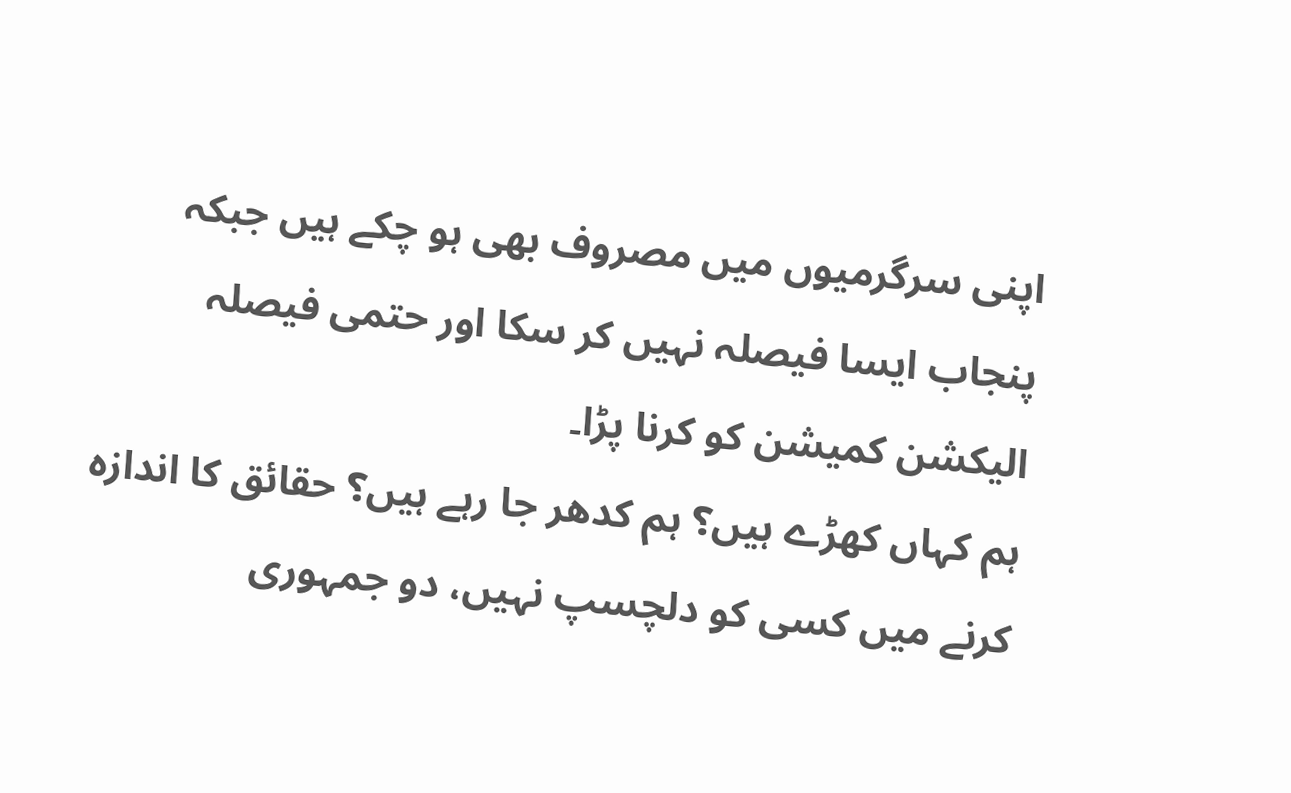اپنی سرگرمیوں میں مصروف بھی ہو چکے ہیں جبکہ پنجاب ایسا فیصلہ نہیں کر سکا اور حتمی فیصلہ الیکشن کمیشن کو کرنا پڑا۔
ہم کہاں کھڑے ہیں؟ ہم کدھر جا رہے ہیں؟ حقائق کا اندازہ کرنے میں کسی کو دلچسپ نہیں، دو جمہوری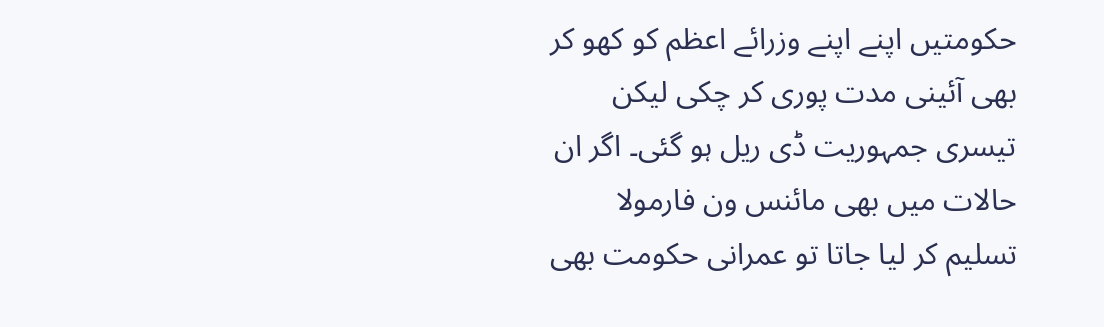حکومتیں اپنے اپنے وزرائے اعظم کو کھو کر بھی آئینی مدت پوری کر چکی لیکن تیسری جمہوریت ڈی ریل ہو گئی۔ اگر ان حالات میں بھی مائنس ون فارمولا تسلیم کر لیا جاتا تو عمرانی حکومت بھی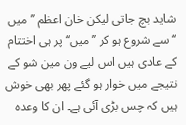شاید بچ جاتی لیکن خان اعظم ’’میں ‘‘سے شروع ہو کر ’’میں‘‘ پر ہی اختتام کے عادی ہیں اس لیے ون مین شو کے نتیجے میں خوار ہو گئے پھر بھی خوش ہیں کہ چس بڑی آئی ہے۔ ان کا وعدہ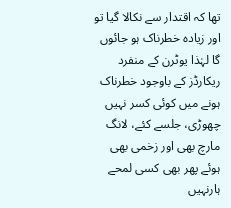تھا کہ اقتدار سے نکالا گیا تو اور زیادہ خطرناک ہو جائوں گا لہٰذا یوٹرن کے منفرد ریکارڈز کے باوجود خطرناک ہونے میں کوئی کسر نہیں چھوڑی، جلسے کئے، لانگ مارچ بھی اور زخمی بھی ہوئے پھر بھی کسی لمحے ہارنہیں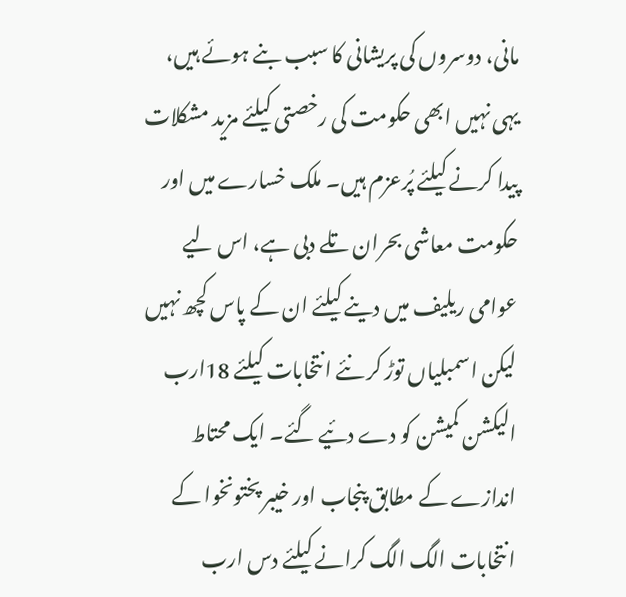مانی، دوسروں کی پریشانی کا سبب بنے ہوئے ہیں، یہی نہیں ابھی حکومت کی رخصتی کیلئے مزید مشکلات پیدا کرنے کیلئے پُرعزم ہیں۔ ملک خسارے میں اور حکومت معاشی بحران تلے دبی ہے، اس لیے عوامی ریلیف میں دینے کیلئے ان کے پاس کچھ نہیں لیکن اسمبلیاں توڑ کر نئے انتخابات کیلئے 18ارب الیکشن کمیشن کو دے دئیے گئے۔ ایک محتاط اندازے کے مطابق پنجاب اور خیبر پختونخوا کے انتخابات الگ الگ کرانے کیلئے دس ارب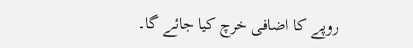روپے کا اضافی خرچ کیا جائے گا۔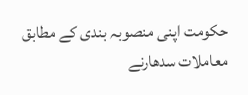حکومت اپنی منصوبہ بندی کے مطابق معاملات سدھارنے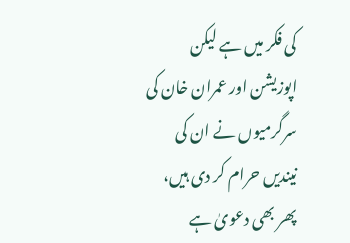کی فکر میں ہے لیکن اپوزیشن اور عمران خان کی سرگرمیوں نے ان کی نیندیں حرام کر دی ہیں، پھر بھی دعویٰ ہے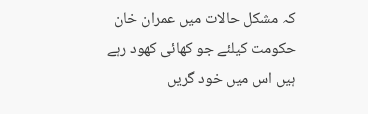کہ مشکل حالات میں عمران خان حکومت کیلئے جو کھائی کھود رہے ہیں اس میں خود گریں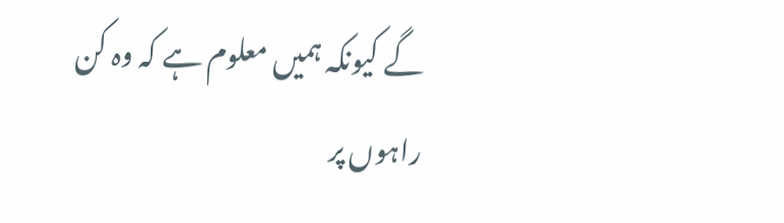گے کیونکہ ہمیں معلوم ہے کہ وہ کن راہوں پر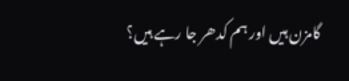گامزن ہیں اور ہم کدھر جا رہے ہیں؟